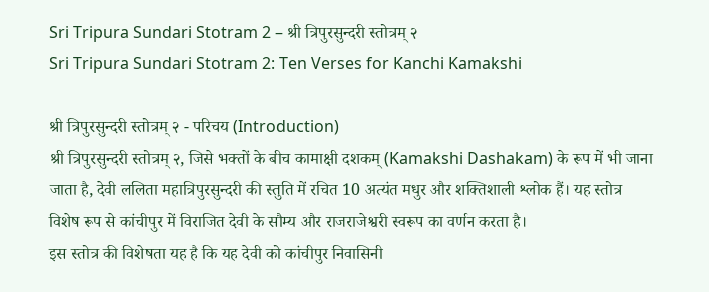Sri Tripura Sundari Stotram 2 – श्री त्रिपुरसुन्दरी स्तोत्रम् २
Sri Tripura Sundari Stotram 2: Ten Verses for Kanchi Kamakshi

श्री त्रिपुरसुन्दरी स्तोत्रम् २ - परिचय (Introduction)
श्री त्रिपुरसुन्दरी स्तोत्रम् २, जिसे भक्तों के बीच कामाक्षी दशकम् (Kamakshi Dashakam) के रूप में भी जाना जाता है, देवी ललिता महात्रिपुरसुन्दरी की स्तुति में रचित 10 अत्यंत मधुर और शक्तिशाली श्लोक हैं। यह स्तोत्र विशेष रूप से कांचीपुर में विराजित देवी के सौम्य और राजराजेश्वरी स्वरूप का वर्णन करता है।
इस स्तोत्र की विशेषता यह है कि यह देवी को कांचीपुर निवासिनी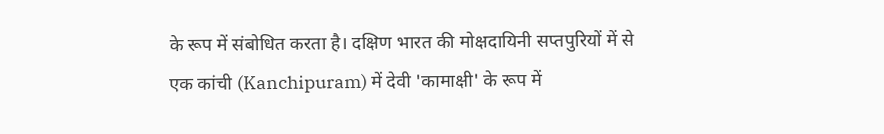के रूप में संबोधित करता है। दक्षिण भारत की मोक्षदायिनी सप्तपुरियों में से एक कांची (Kanchipuram) में देवी 'कामाक्षी' के रूप में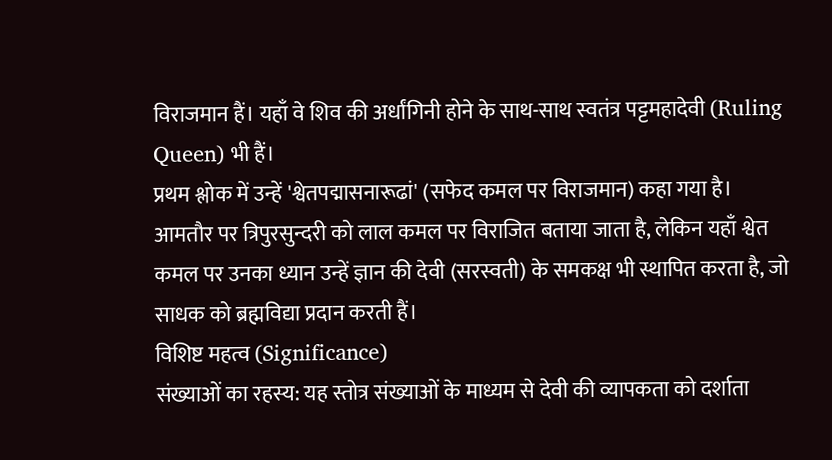विराजमान हैं। यहाँ वे शिव की अर्धांगिनी होने के साथ-साथ स्वतंत्र पट्टमहादेवी (Ruling Queen) भी हैं।
प्रथम श्लोक में उन्हें 'श्वेतपद्मासनारूढां' (सफेद कमल पर विराजमान) कहा गया है। आमतौर पर त्रिपुरसुन्दरी को लाल कमल पर विराजित बताया जाता है, लेकिन यहाँ श्वेत कमल पर उनका ध्यान उन्हें ज्ञान की देवी (सरस्वती) के समकक्ष भी स्थापित करता है, जो साधक को ब्रह्मविद्या प्रदान करती हैं।
विशिष्ट महत्व (Significance)
संख्याओं का रहस्य: यह स्तोत्र संख्याओं के माध्यम से देवी की व्यापकता को दर्शाता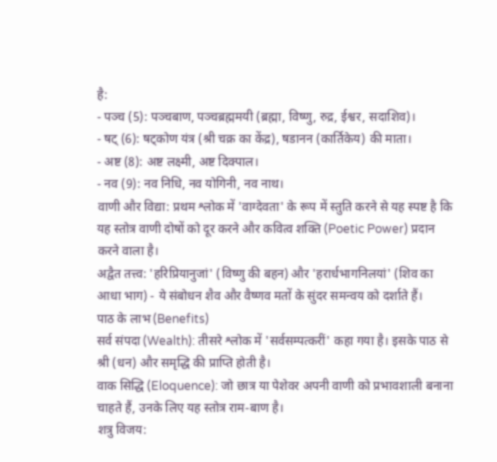है:
- पञ्च (5): पञ्चबाण, पञ्चब्रह्ममयी (ब्रह्मा, विष्णु, रुद्र, ईश्वर, सदाशिव)।
- षट् (6): षट्कोण यंत्र (श्री चक्र का केंद्र), षडानन (कार्तिकेय) की माता।
- अष्ट (8): अष्ट लक्ष्मी, अष्ट दिक्पाल।
- नव (9): नव निधि, नव योगिनी, नव नाथ।
वाणी और विद्या: प्रथम श्लोक में 'वाग्देवता' के रूप में स्तुति करने से यह स्पष्ट है कि यह स्तोत्र वाणी दोषों को दूर करने और कवित्व शक्ति (Poetic Power) प्रदान करने वाला है।
अद्वैत तत्त्व: 'हरिप्रियानुजां' (विष्णु की बहन) और 'हरार्धभागनिलयां' (शिव का आधा भाग) - ये संबोधन शैव और वैष्णव मतों के सुंदर समन्वय को दर्शाते हैं।
पाठ के लाभ (Benefits)
सर्व संपदा (Wealth): तीसरे श्लोक में 'सर्वसम्पत्करीं' कहा गया है। इसके पाठ से श्री (धन) और समृद्धि की प्राप्ति होती है।
वाक सिद्धि (Eloquence): जो छात्र या पेशेवर अपनी वाणी को प्रभावशाली बनाना चाहते हैं, उनके लिए यह स्तोत्र राम-बाण है।
शत्रु विजय: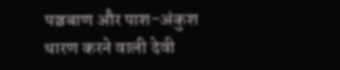पञ्चबाण और पाश-अंकुश धारण करने वाली देवी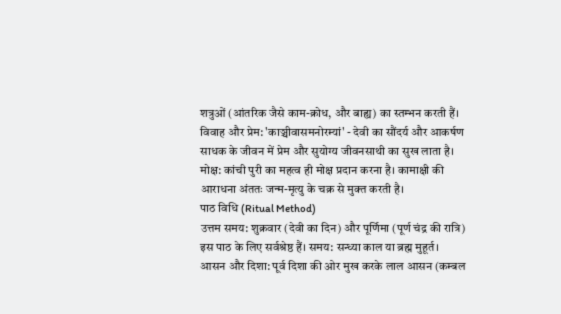शत्रुओं (आंतरिक जैसे काम-क्रोध, और बाह्य) का स्तम्भन करती हैं।
विवाह और प्रेम: 'काञ्चीवासमनोरम्यां' - देवी का सौंदर्य और आकर्षण साधक के जीवन में प्रेम और सुयोग्य जीवनसाथी का सुख लाता है।
मोक्ष: कांची पुरी का महत्व ही मोक्ष प्रदान करना है। कामाक्षी की आराधना अंततः जन्म-मृत्यु के चक्र से मुक्त करती है।
पाठ विधि (Ritual Method)
उत्तम समय: शुक्रवार (देवी का दिन) और पूर्णिमा (पूर्ण चंद्र की रात्रि) इस पाठ के लिए सर्वश्रेष्ठ हैं। समय: सन्ध्या काल या ब्रह्म मुहूर्त।
आसन और दिशा: पूर्व दिशा की ओर मुख करके लाल आसन (कम्बल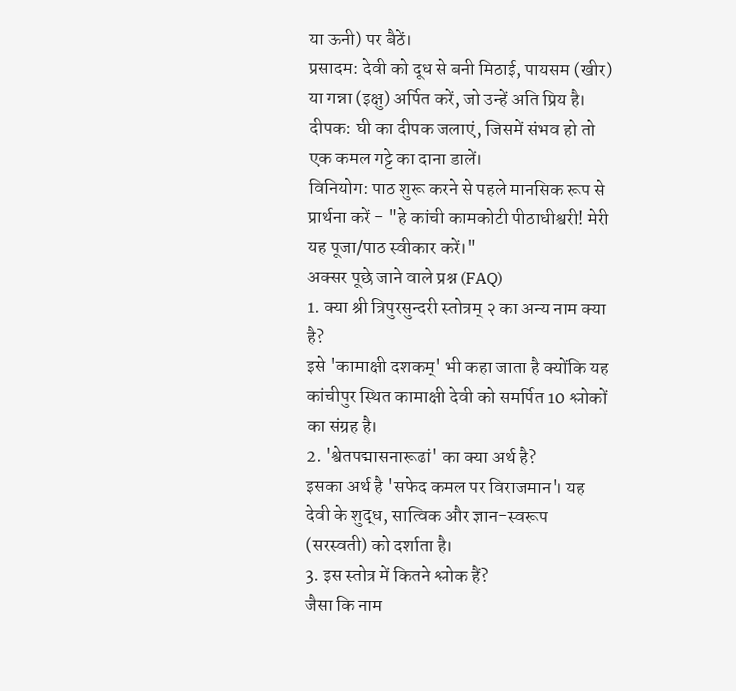या ऊनी) पर बैठें।
प्रसादम: देवी को दूध से बनी मिठाई, पायसम (खीर) या गन्ना (इक्षु) अर्पित करें, जो उन्हें अति प्रिय है।
दीपक: घी का दीपक जलाएं, जिसमें संभव हो तो एक कमल गट्टे का दाना डालें।
विनियोग: पाठ शुरू करने से पहले मानसिक रूप से प्रार्थना करें - "हे कांची कामकोटी पीठाधीश्वरी! मेरी यह पूजा/पाठ स्वीकार करें।"
अक्सर पूछे जाने वाले प्रश्न (FAQ)
1. क्या श्री त्रिपुरसुन्दरी स्तोत्रम् २ का अन्य नाम क्या है?
इसे 'कामाक्षी दशकम्' भी कहा जाता है क्योंकि यह कांचीपुर स्थित कामाक्षी देवी को समर्पित 10 श्लोकों का संग्रह है।
2. 'श्वेतपद्मासनारूढां' का क्या अर्थ है?
इसका अर्थ है 'सफेद कमल पर विराजमान'। यह देवी के शुद्ध, सात्विक और ज्ञान-स्वरूप (सरस्वती) को दर्शाता है।
3. इस स्तोत्र में कितने श्लोक हैं?
जैसा कि नाम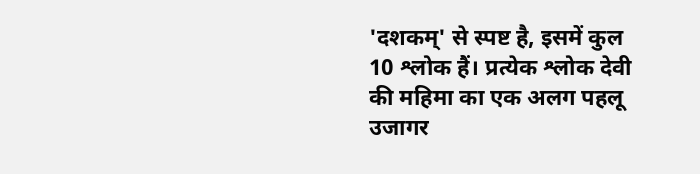'दशकम्' से स्पष्ट है, इसमें कुल 10 श्लोक हैं। प्रत्येक श्लोक देवी की महिमा का एक अलग पहलू उजागर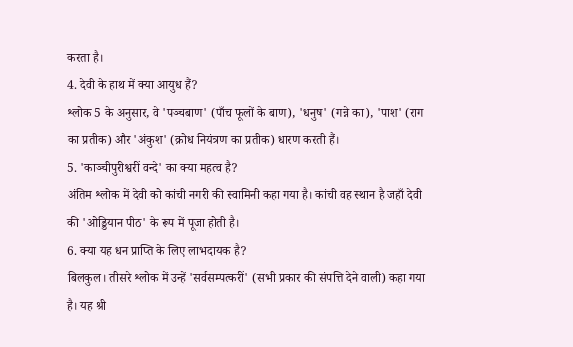करता है।
4. देवी के हाथ में क्या आयुध हैं?
श्लोक 5 के अनुसार, वे 'पञ्चबाण' (पाँच फूलों के बाण), 'धनुष' (गन्ने का), 'पाश' (राग का प्रतीक) और 'अंकुश' (क्रोध नियंत्रण का प्रतीक) धारण करती हैं।
5. 'काञ्चीपुरीश्वरीं वन्दे' का क्या महत्व है?
अंतिम श्लोक में देवी को कांची नगरी की स्वामिनी कहा गया है। कांची वह स्थान है जहाँ देवी की 'ओड्डियान पीठ' के रूप में पूजा होती है।
6. क्या यह धन प्राप्ति के लिए लाभदायक है?
बिलकुल। तीसरे श्लोक में उन्हें 'सर्वसम्पत्करीं' (सभी प्रकार की संपत्ति देने वाली) कहा गया है। यह श्री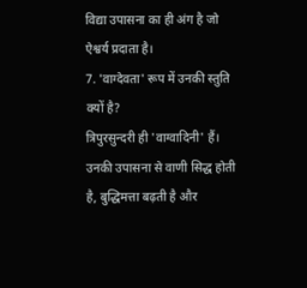विद्या उपासना का ही अंग है जो ऐश्वर्य प्रदाता है।
7. 'वाग्देवता' रूप में उनकी स्तुति क्यों है?
त्रिपुरसुन्दरी ही 'वाग्वादिनी' हैं। उनकी उपासना से वाणी सिद्ध होती है, बुद्धिमत्ता बढ़ती है और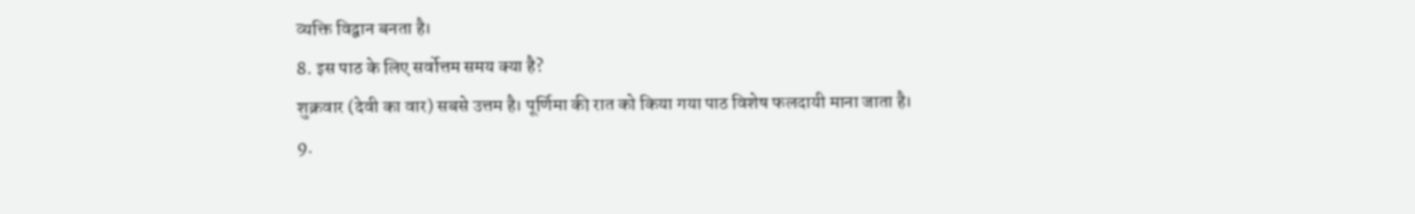व्यक्ति विद्वान बनता है।
8. इस पाठ के लिए सर्वोत्तम समय क्या है?
शुक्रवार (देवी का वार) सबसे उत्तम है। पूर्णिमा की रात को किया गया पाठ विशेष फलदायी माना जाता है।
9.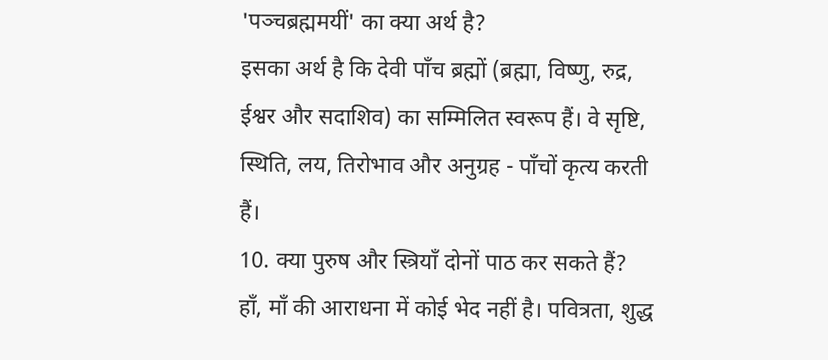'पञ्चब्रह्ममयीं' का क्या अर्थ है?
इसका अर्थ है कि देवी पाँच ब्रह्मों (ब्रह्मा, विष्णु, रुद्र, ईश्वर और सदाशिव) का सम्मिलित स्वरूप हैं। वे सृष्टि, स्थिति, लय, तिरोभाव और अनुग्रह - पाँचों कृत्य करती हैं।
10. क्या पुरुष और स्त्रियाँ दोनों पाठ कर सकते हैं?
हाँ, माँ की आराधना में कोई भेद नहीं है। पवित्रता, शुद्ध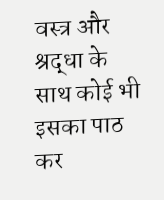वस्त्र और श्रद्धा के साथ कोई भी इसका पाठ कर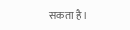सकता है।